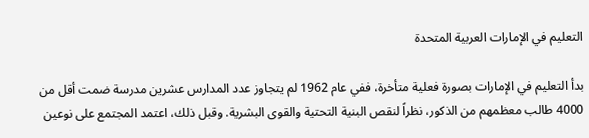التعليم في الإمارات العربية المتحدة

بدأ التعليم في الإمارات بصورة فعلية متأخرة، ففي عام 1962 لم يتجاوز عدد المدارس عشرين مدرسة ضمت أقل من 4000 طالب معظمهم من الذكور، نظراً لنقص البنية التحتية والقوى البشرية. وقبل ذلك، اعتمد المجتمع على نوعين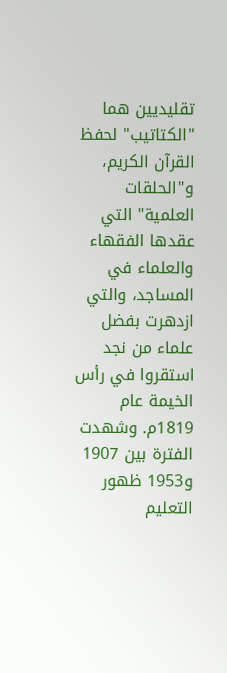تقليديين هما "الكتاتيب" لحفظ القرآن الكريم، و"الحلقات العلمية" التي عقدها الفقهاء والعلماء في المساجد، والتي ازدهرت بفضل علماء من نجد استقروا في رأس الخيمة عام 1819م. وشهدت الفترة بين 1907 و1953 ظهور التعليم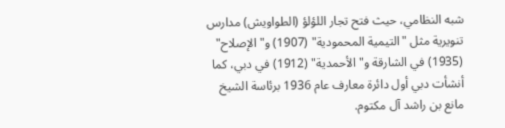شبه النظامي، حيث فتح تجار اللؤلؤ (الطواويش) مدارس تنويرية مثل "التيمية المحمودية" (1907) و"الإصلاح" (1935) في الشارقة و"الأحمدية" (1912) في دبي، كما أنشأت دبي أول دائرة معارف عام 1936 برئاسة الشيخ مانع بن راشد آل مكتوم.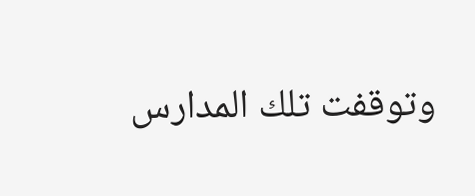وتوقفت تلك المدارس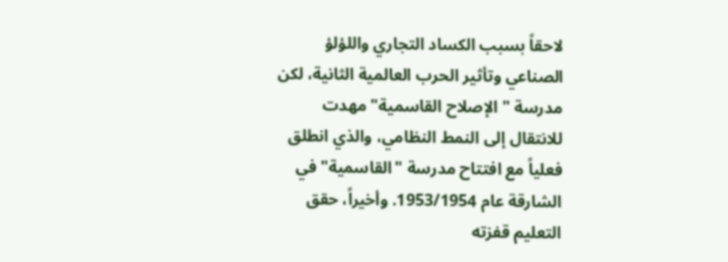لاحقاً بسبب الكساد التجاري واللؤلؤ الصناعي وتأثير الحرب العالمية الثانية، لكن مدرسة "الإصلاح القاسمية" مهدت للانتقال إلى النمط النظامي، والذي انطلق فعلياً مع افتتاح مدرسة "القاسمية" في الشارقة عام 1953/1954. وأخيراً، حقق التعليم قفزته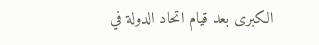الكبرى بعد قيام اتحاد الدولة في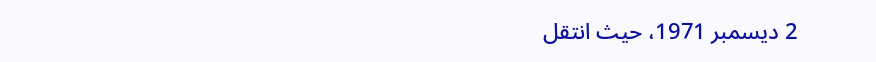2 ديسمبر 1971، حيث انتقل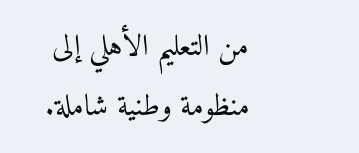من التعليم الأهلي إلى منظومة وطنية شاملة.